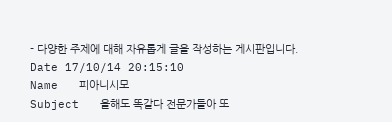- 다양한 주제에 대해 자유롭게 글을 작성하는 게시판입니다.
Date 17/10/14 20:15:10
Name   피아니시모
Subject   올해도 똑같다 전문가들아 또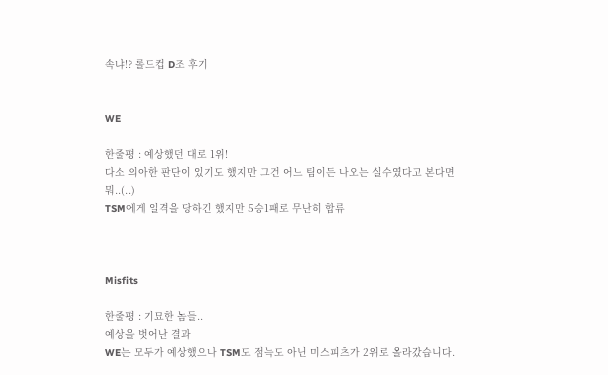속냐!? 롤드컵 D조 후기


WE

한줄평 : 예상했던 대로 1위!
다소 의아한 판단이 있기도 했지만 그건 어느 팀이든 나오는 실수였다고 본다면 뭐..(..)
TSM에게 일격을 당하긴 했지만 5승1패로 무난히 합류



Misfits

한줄평 : 기묘한 놈들..
예상을 벗어난 결과
WE는 모두가 예상했으나 TSM도 점늑도 아닌 미스피츠가 2위로 올라갔습니다.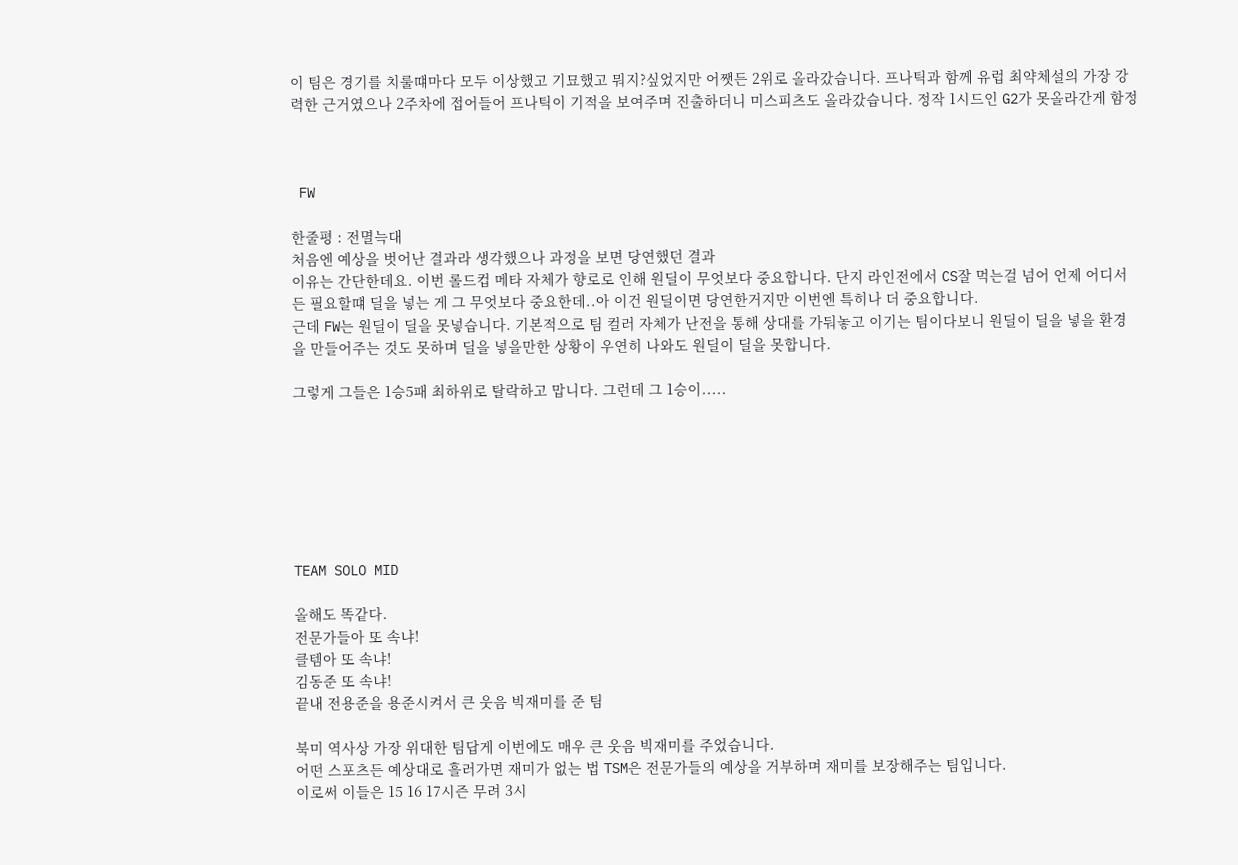이 팀은 경기를 치룰떄마다 모두 이상했고 기묘했고 뭐지?싶었지만 어쨋든 2위로 올라갔습니다. 프나틱과 함께 유럽 최약체설의 가장 강력한 근거였으나 2주차에 접어들어 프나틱이 기적을 보여주며 진출하더니 미스피츠도 올라갔습니다. 정작 1시드인 G2가 못올라간게 함정



 FW

한줄평 : 전멸늑대
처음엔 예상을 벗어난 결과라 생각했으나 과정을 보면 당연했던 결과
이유는 간단한데요. 이번 롤드컵 메타 자체가 향로로 인해 원딜이 무엇보다 중요합니다. 단지 라인전에서 CS잘 먹는걸 넘어 언제 어디서든 필요할떄 딜을 넣는 게 그 무엇보다 중요한데..아 이건 원딜이면 당연한거지만 이번엔 특히나 더 중요합니다.
근데 FW는 원딜이 딜을 못넣습니다. 기본적으로 팀 컬러 자체가 난전을 통해 상대를 가둬놓고 이기는 팀이다보니 원딜이 딜을 넣을 환경을 만들어주는 것도 못하며 딜을 넣을만한 상황이 우연히 나와도 원딜이 딜을 못합니다.

그렇게 그들은 1승5패 최하위로 탈락하고 맙니다. 그런데 그 1승이.....







TEAM SOLO MID

올해도 똑같다.
전문가들아 또 속냐!
클템아 또 속냐!
김동준 또 속냐!
끝내 전용준을 용준시켜서 큰 웃음 빅재미를 준 팀

북미 역사상 가장 위대한 팀답게 이번에도 매우 큰 웃음 빅재미를 주었습니다.
어떤 스포츠든 예상대로 흘러가면 재미가 없는 법 TSM은 전문가들의 예상을 거부하며 재미를 보장해주는 팀입니다.
이로써 이들은 15 16 17시즌 무려 3시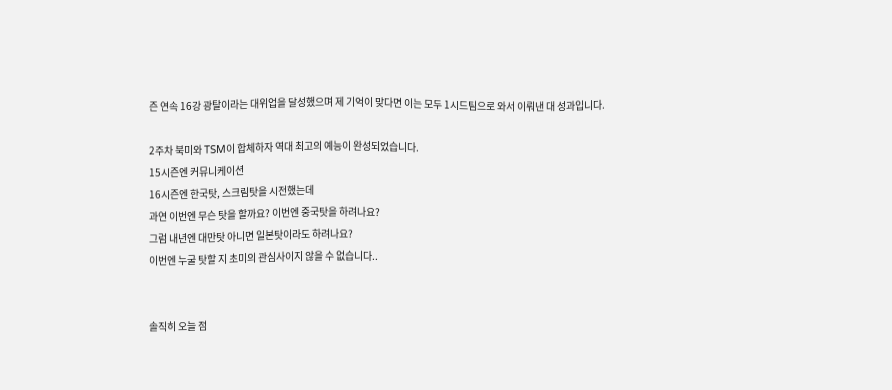즌 연속 16강 광탈이라는 대위업을 달성했으며 제 기억이 맞다면 이는 모두 1시드팀으로 와서 이뤄낸 대 성과입니다.

2주차 북미와 TSM이 합체하자 역대 최고의 예능이 완성되었습니다.
15시즌엔 커뮤니케이션
16시즌엔 한국탓, 스크림탓을 시전했는데
과연 이번엔 무슨 탓을 할까요? 이번엔 중국탓을 하려나요?
그럼 내년엔 대만탓 아니면 일본탓이라도 하려나요?
이번엔 누굴 탓할 지 초미의 관심사이지 않을 수 없습니다..


솔직히 오늘 점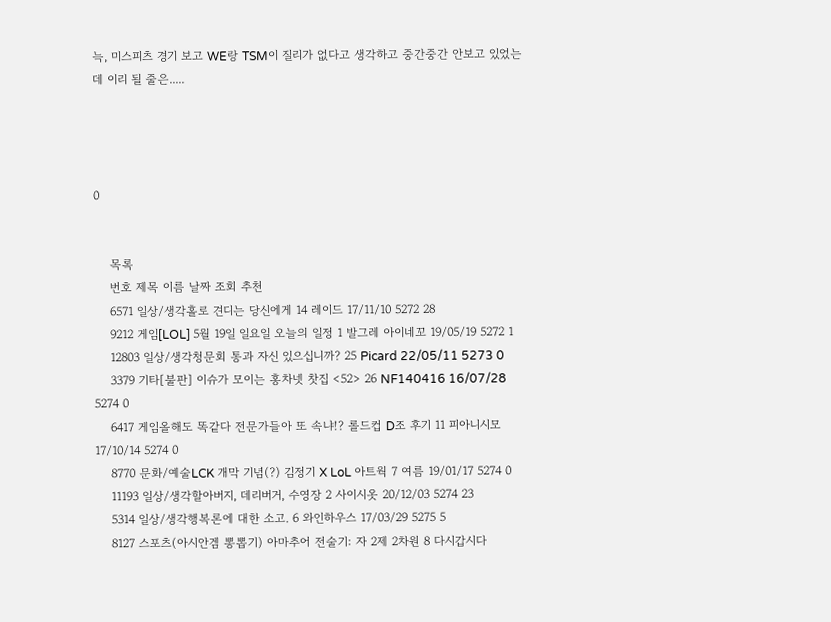늑, 미스피츠 경기 보고 WE랑 TSM이 질리가 없다고 생각하고 중간중간 안보고 있었는데 이리 될 줄은.....




0


    목록
    번호 제목 이름 날짜 조회 추천
    6571 일상/생각홀로 견디는 당신에게 14 레이드 17/11/10 5272 28
    9212 게임[LOL] 5월 19일 일요일 오늘의 일정 1 발그레 아이네꼬 19/05/19 5272 1
    12803 일상/생각청문회 통과 자신 있으십니까? 25 Picard 22/05/11 5273 0
    3379 기타[불판] 이슈가 모이는 홍차넷 찻집 <52> 26 NF140416 16/07/28 5274 0
    6417 게임올해도 똑같다 전문가들아 또 속냐!? 롤드컵 D조 후기 11 피아니시모 17/10/14 5274 0
    8770 문화/예술LCK 개막 기념(?) 김정기 X LoL 아트웍 7 여름 19/01/17 5274 0
    11193 일상/생각할아버지, 데리버거, 수영장 2 사이시옷 20/12/03 5274 23
    5314 일상/생각행복론에 대한 소고. 6 와인하우스 17/03/29 5275 5
    8127 스포츠(아시안겜 뽕뽑기) 아마추어 전술기: 자 2제 2차원 8 다시갑시다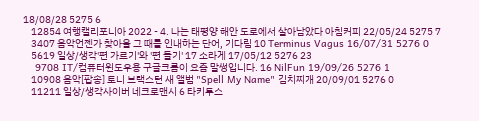18/08/28 5275 6
    12854 여행캘리포니아 2022 - 4. 나는 태평양 해안 도로에서 살아남았다 아침커피 22/05/24 5275 7
    3407 음악언젠가 찾아올 그 때를 인내하는 단어, 기다림 10 Terminus Vagus 16/07/31 5276 0
    5619 일상/생각'편 가르기'와 '편 들기' 17 소라게 17/05/12 5276 23
    9708 IT/컴퓨터윈도우용 구글크롬이 요즘 말썽입니다. 16 NilFun 19/09/26 5276 1
    10908 음악[팝송] 토니 브랙스턴 새 앨범 "Spell My Name" 김치찌개 20/09/01 5276 0
    11211 일상/생각사이버 네크로맨시 6 타키투스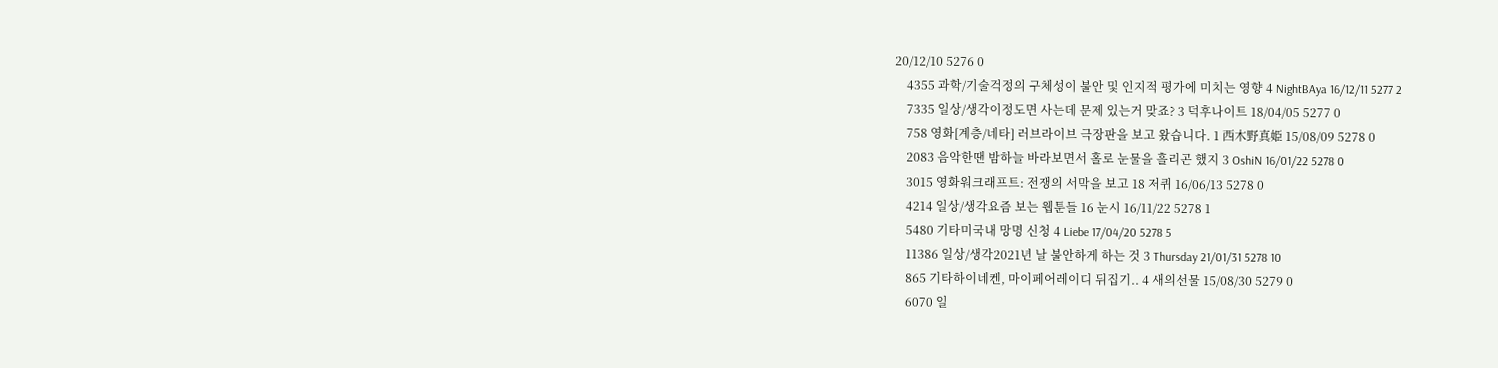20/12/10 5276 0
    4355 과학/기술걱정의 구체성이 불안 및 인지적 평가에 미치는 영향 4 NightBAya 16/12/11 5277 2
    7335 일상/생각이정도면 사는데 문제 있는거 맞죠? 3 덕후나이트 18/04/05 5277 0
    758 영화[계층/네타] 러브라이브 극장판을 보고 왔습니다. 1 西木野真姫 15/08/09 5278 0
    2083 음악한땐 밤하늘 바라보면서 홀로 눈물을 흘리곤 했지 3 OshiN 16/01/22 5278 0
    3015 영화워크래프트: 전쟁의 서막을 보고 18 저퀴 16/06/13 5278 0
    4214 일상/생각요즘 보는 웹툰들 16 눈시 16/11/22 5278 1
    5480 기타미국내 망명 신청 4 Liebe 17/04/20 5278 5
    11386 일상/생각2021년 날 불안하게 하는 것 3 Thursday 21/01/31 5278 10
    865 기타하이네켄, 마이페어레이디 뒤집기.. 4 새의선물 15/08/30 5279 0
    6070 일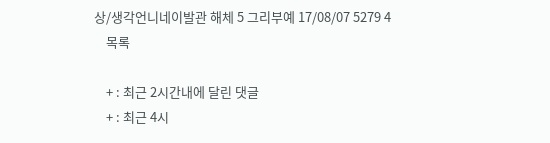상/생각언니네이발관 해체 5 그리부예 17/08/07 5279 4
    목록

    + : 최근 2시간내에 달린 댓글
    + : 최근 4시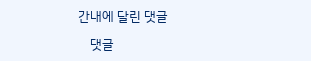간내에 달린 댓글

    댓글